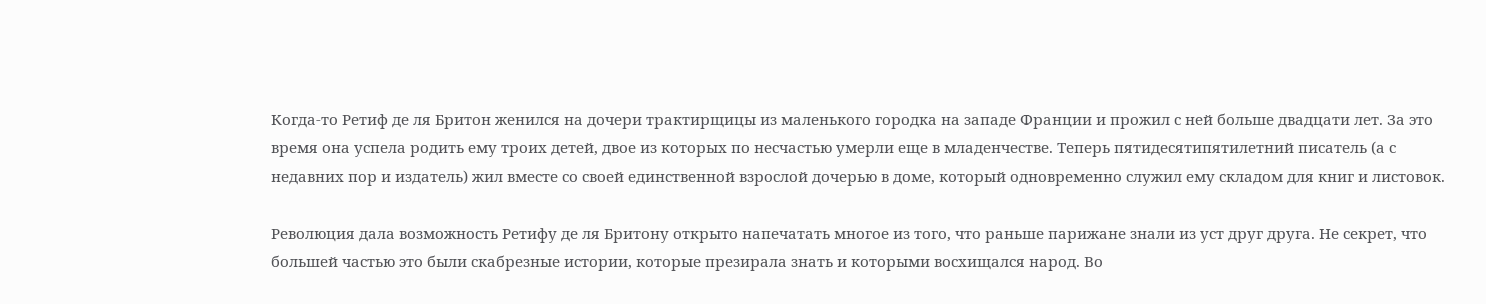Когда-то Ретиф де ля Бритон женился на дочери трактирщицы из маленького городка на западе Франции и прожил с ней больше двадцати лет. За это время она успела родить ему троих детей, двое из которых по несчастью умерли еще в младенчестве. Теперь пятидесятипятилетний писатель (а с недавних пор и издатель) жил вместе со своей единственной взрослой дочерью в доме, который одновременно служил ему складом для книг и листовок.

Революция дала возможность Ретифу де ля Бритону открыто напечатать многое из того, что раньше парижане знали из уст друг друга. Не секрет, что большей частью это были скабрезные истории, которые презирала знать и которыми восхищался народ. Во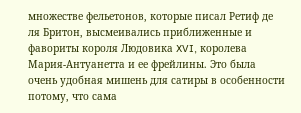множестве фельетонов, которые писал Ретиф де ля Бритон, высмеивались приближенные и фавориты короля Людовика XVI, королева Мария-Антуанетта и ее фрейлины. Это была очень удобная мишень для сатиры в особенности потому, что сама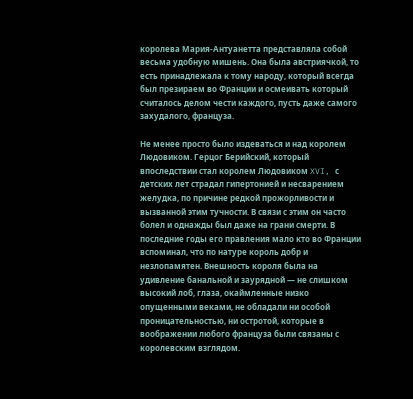королева Мария-Антуанетта представляла собой весьма удобную мишень. Она была австриячкой, то есть принадлежала к тому народу, который всегда был презираем во Франции и осмеивать который считалось делом чести каждого, пусть даже самого захудалого, француза.

Не менее просто было издеваться и над королем Людовиком. Герцог Берийский, который впоследствии стал королем Людовиком XVI, с детских лет страдал гипертонией и несварением желудка, по причине редкой прожорливости и вызванной этим тучности. В связи с этим он часто болел и однажды был даже на грани смерти. В последние годы его правления мало кто во Франции вспоминал, что по натуре король добр и незлопамятен. Внешность короля была на удивление банальной и заурядной — не слишком высокий лоб, глаза, окаймленные низко опущенными веками, не обладали ни особой проницательностью, ни остротой, которые в воображении любого француза были связаны с королевским взглядом.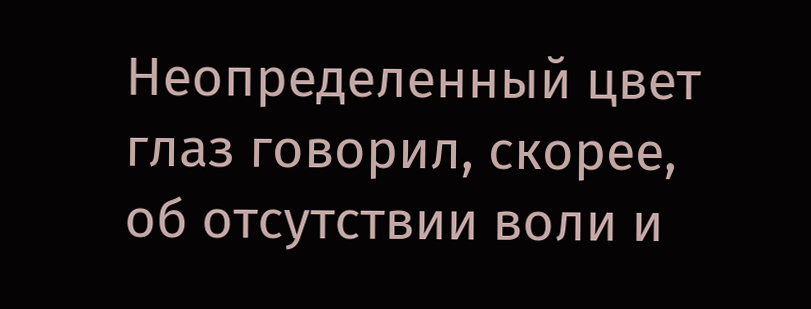Неопределенный цвет глаз говорил, скорее, об отсутствии воли и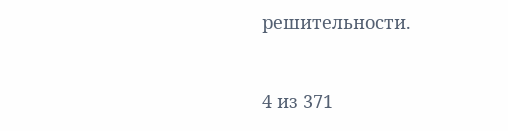решительности.



4 из 371